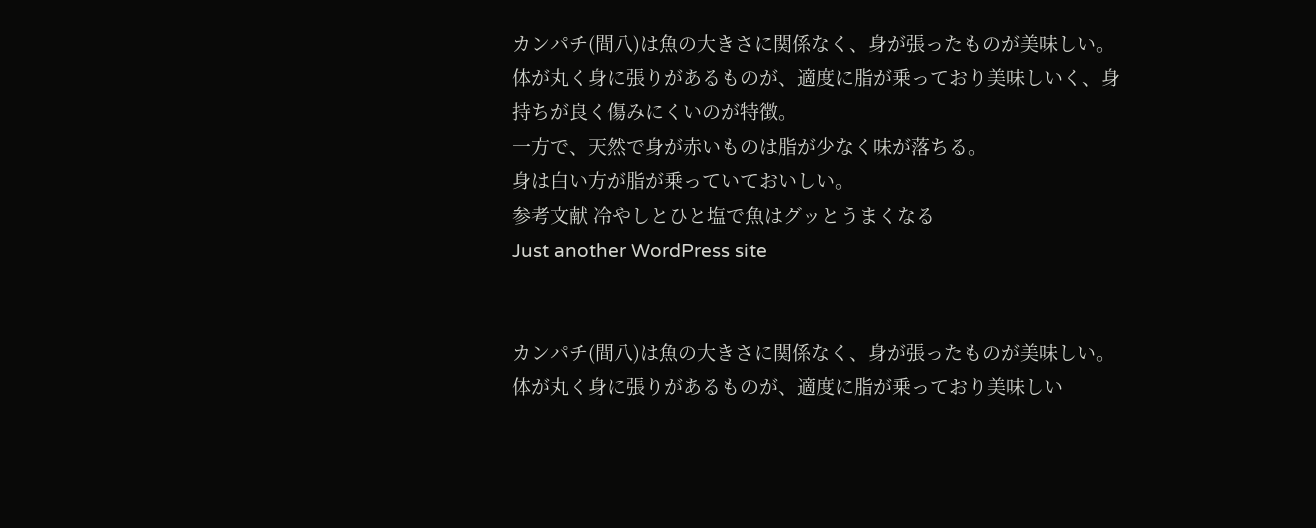カンパチ(間八)は魚の大きさに関係なく、身が張ったものが美味しい。
体が丸く身に張りがあるものが、適度に脂が乗っており美味しいく、身持ちが良く傷みにくいのが特徴。
一方で、天然で身が赤いものは脂が少なく味が落ちる。
身は白い方が脂が乗っていておいしい。
参考文献 冷やしとひと塩で魚はグッとうまくなる
Just another WordPress site


カンパチ(間八)は魚の大きさに関係なく、身が張ったものが美味しい。
体が丸く身に張りがあるものが、適度に脂が乗っており美味しい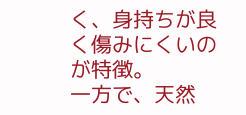く、身持ちが良く傷みにくいのが特徴。
一方で、天然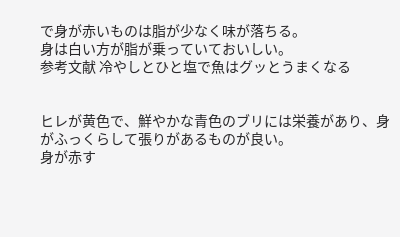で身が赤いものは脂が少なく味が落ちる。
身は白い方が脂が乗っていておいしい。
参考文献 冷やしとひと塩で魚はグッとうまくなる


ヒレが黄色で、鮮やかな青色のブリには栄養があり、身がふっくらして張りがあるものが良い。
身が赤す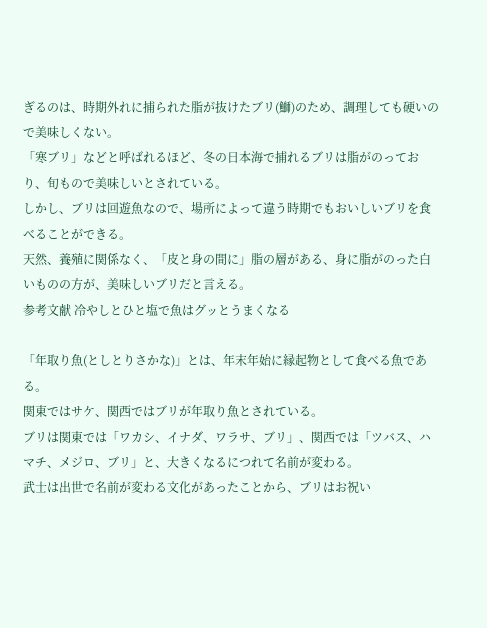ぎるのは、時期外れに捕られた脂が抜けたブリ(鰤)のため、調理しても硬いので美味しくない。
「寒ブリ」などと呼ばれるほど、冬の日本海で捕れるブリは脂がのっており、旬もので美味しいとされている。
しかし、ブリは回遊魚なので、場所によって違う時期でもおいしいブリを食べることができる。
天然、養殖に関係なく、「皮と身の間に」脂の層がある、身に脂がのった白いものの方が、美味しいブリだと言える。
参考文献 冷やしとひと塩で魚はグッとうまくなる

「年取り魚(としとりさかな)」とは、年末年始に縁起物として食べる魚である。
関東ではサケ、関西ではブリが年取り魚とされている。
ブリは関東では「ワカシ、イナダ、ワラサ、ブリ」、関西では「ツバス、ハマチ、メジロ、ブリ」と、大きくなるにつれて名前が変わる。
武士は出世で名前が変わる文化があったことから、ブリはお祝い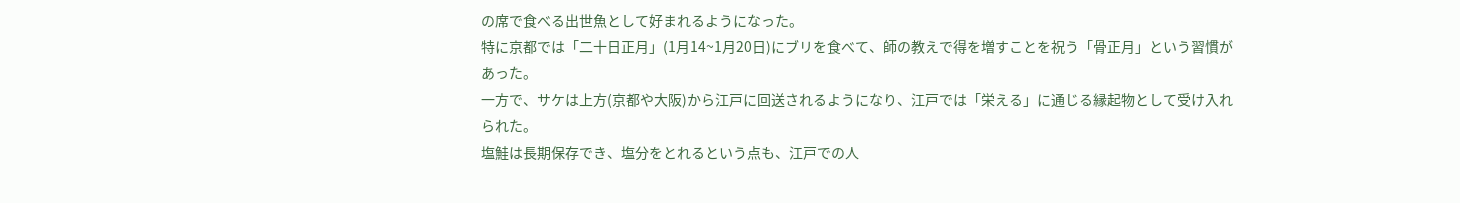の席で食べる出世魚として好まれるようになった。
特に京都では「二十日正月」(1月14~1月20日)にブリを食べて、師の教えで得を増すことを祝う「骨正月」という習慣があった。
一方で、サケは上方(京都や大阪)から江戸に回送されるようになり、江戸では「栄える」に通じる縁起物として受け入れられた。
塩鮭は長期保存でき、塩分をとれるという点も、江戸での人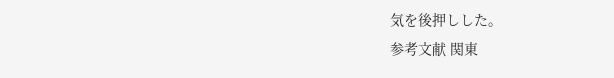気を後押しした。
参考文献 関東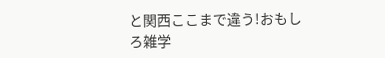と関西ここまで違う!おもしろ雑学